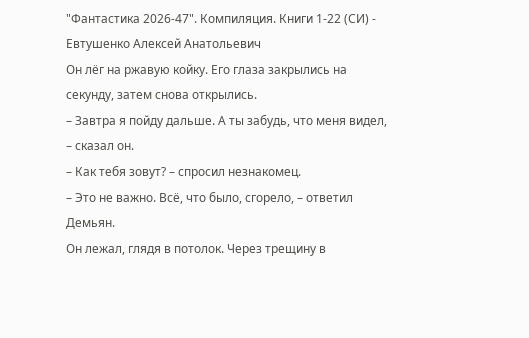"Фантастика 2026-47". Компиляция. Книги 1-22 (СИ) - Евтушенко Алексей Анатольевич
Он лёг на ржавую койку. Его глаза закрылись на секунду, затем снова открылись.
– Завтра я пойду дальше. А ты забудь, что меня видел, – сказал он.
– Как тебя зовут? – спросил незнакомец.
– Это не важно. Всё, что было, сгорело, – ответил Демьян.
Он лежал, глядя в потолок. Через трещину в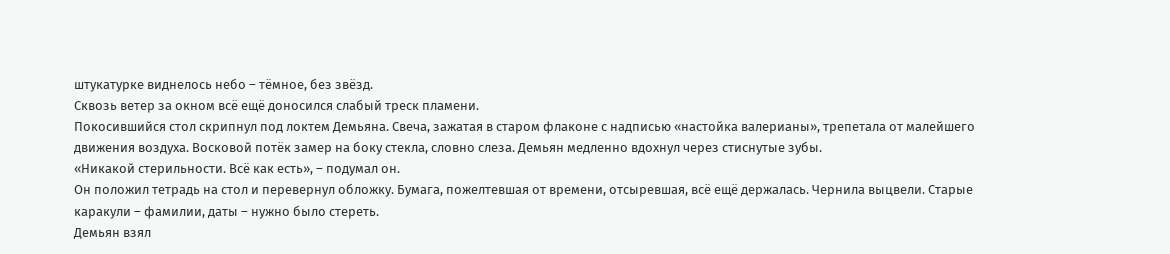штукатурке виднелось небо – тёмное, без звёзд.
Сквозь ветер за окном всё ещё доносился слабый треск пламени.
Покосившийся стол скрипнул под локтем Демьяна. Свеча, зажатая в старом флаконе с надписью «настойка валерианы», трепетала от малейшего движения воздуха. Восковой потёк замер на боку стекла, словно слеза. Демьян медленно вдохнул через стиснутые зубы.
«Никакой стерильности. Всё как есть», – подумал он.
Он положил тетрадь на стол и перевернул обложку. Бумага, пожелтевшая от времени, отсыревшая, всё ещё держалась. Чернила выцвели. Старые каракули – фамилии, даты – нужно было стереть.
Демьян взял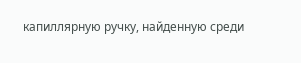капиллярную ручку, найденную среди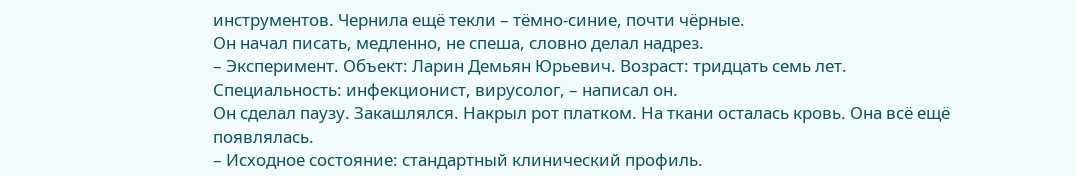инструментов. Чернила ещё текли – тёмно-синие, почти чёрные.
Он начал писать, медленно, не спеша, словно делал надрез.
– Эксперимент. Объект: Ларин Демьян Юрьевич. Возраст: тридцать семь лет. Специальность: инфекционист, вирусолог, – написал он.
Он сделал паузу. Закашлялся. Накрыл рот платком. На ткани осталась кровь. Она всё ещё появлялась.
– Исходное состояние: стандартный клинический профиль.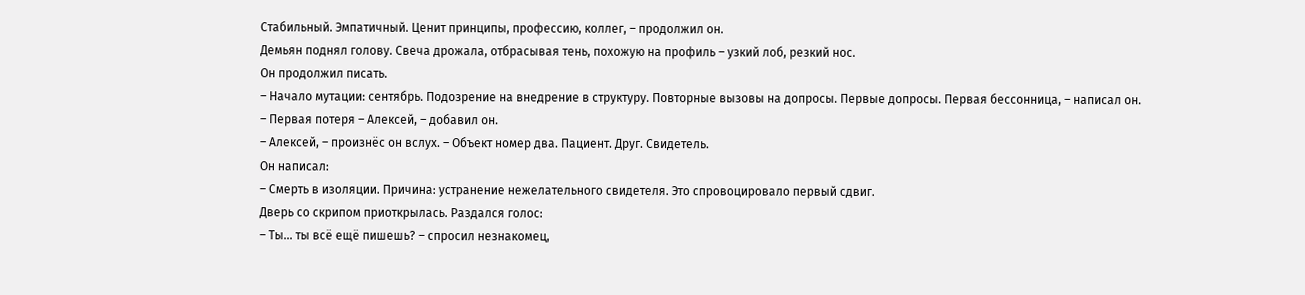Стабильный. Эмпатичный. Ценит принципы, профессию, коллег, – продолжил он.
Демьян поднял голову. Свеча дрожала, отбрасывая тень, похожую на профиль – узкий лоб, резкий нос.
Он продолжил писать.
– Начало мутации: сентябрь. Подозрение на внедрение в структуру. Повторные вызовы на допросы. Первые допросы. Первая бессонница, – написал он.
– Первая потеря – Алексей, – добавил он.
– Алексей, – произнёс он вслух. – Объект номер два. Пациент. Друг. Свидетель.
Он написал:
– Смерть в изоляции. Причина: устранение нежелательного свидетеля. Это спровоцировало первый сдвиг.
Дверь со скрипом приоткрылась. Раздался голос:
– Ты… ты всё ещё пишешь? – спросил незнакомец,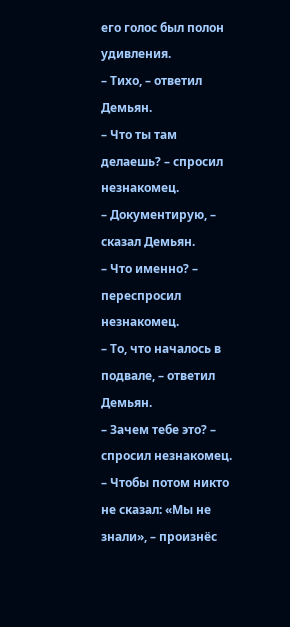его голос был полон удивления.
– Тихо, – ответил Демьян.
– Что ты там делаешь? – спросил незнакомец.
– Документирую, – сказал Демьян.
– Что именно? – переспросил незнакомец.
– То, что началось в подвале, – ответил Демьян.
– Зачем тебе это? – спросил незнакомец.
– Чтобы потом никто не сказал: «Мы не знали», – произнёс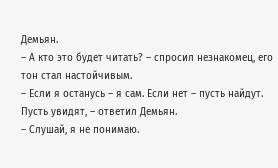Демьян.
– А кто это будет читать? – спросил незнакомец, его тон стал настойчивым.
– Если я останусь – я сам. Если нет – пусть найдут. Пусть увидят, – ответил Демьян.
– Слушай, я не понимаю.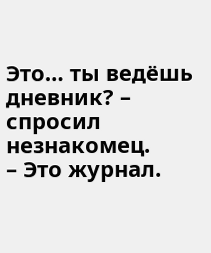Это… ты ведёшь дневник? – спросил незнакомец.
– Это журнал.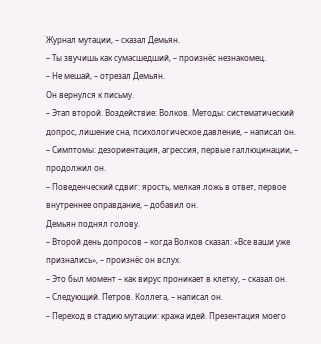Журнал мутации, – сказал Демьян.
– Ты звучишь как сумасшедший, – произнёс незнакомец.
– Не мешай, – отрезал Демьян.
Он вернулся к письму.
– Этап второй. Воздействие: Волков. Методы: систематический допрос, лишение сна, психологическое давление, – написал он.
– Симптомы: дезориентация, агрессия, первые галлюцинации, – продолжил он.
– Поведенческий сдвиг: ярость, мелкая ложь в ответ, первое внутреннее оправдание, – добавил он.
Демьян поднял голову.
– Второй день допросов – когда Волков сказал: «Все ваши уже признались», – произнёс он вслух.
– Это был момент – как вирус проникает в клетку, – сказал он.
– Следующий. Петров. Коллега, – написал он.
– Переход в стадию мутации: кража идей. Презентация моего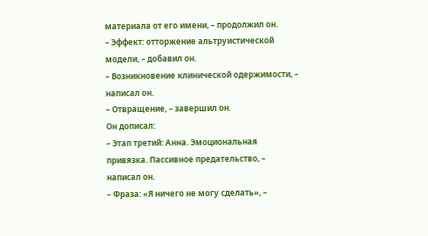материала от его имени, – продолжил он.
– Эффект: отторжение альтруистической модели, – добавил он.
– Возникновение клинической одержимости, – написал он.
– Отвращение, – завершил он.
Он дописал:
– Этап третий: Анна. Эмоциональная привязка. Пассивное предательство, – написал он.
– Фраза: «Я ничего не могу сделать», –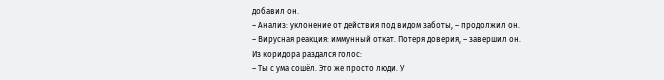добавил он.
– Анализ: уклонение от действия под видом заботы, – продолжил он.
– Вирусная реакция: иммунный откат. Потеря доверия, – завершил он.
Из коридора раздался голос:
– Ты с ума сошёл. Это же просто люди. У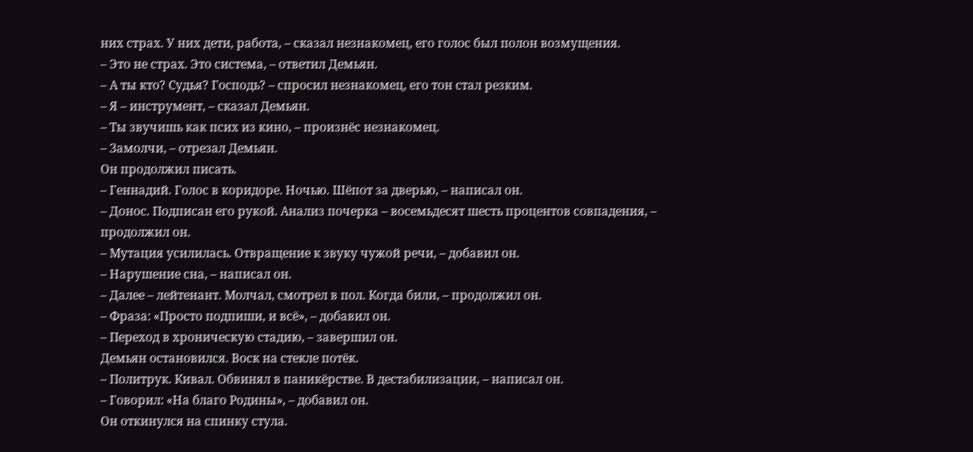них страх. У них дети, работа, – сказал незнакомец, его голос был полон возмущения.
– Это не страх. Это система, – ответил Демьян.
– А ты кто? Судья? Господь? – спросил незнакомец, его тон стал резким.
– Я – инструмент, – сказал Демьян.
– Ты звучишь как псих из кино, – произнёс незнакомец.
– Замолчи, – отрезал Демьян.
Он продолжил писать.
– Геннадий. Голос в коридоре. Ночью. Шёпот за дверью, – написал он.
– Донос. Подписан его рукой. Анализ почерка – восемьдесят шесть процентов совпадения, – продолжил он.
– Мутация усилилась. Отвращение к звуку чужой речи, – добавил он.
– Нарушение сна, – написал он.
– Далее – лейтенант. Молчал, смотрел в пол. Когда били, – продолжил он.
– Фраза: «Просто подпиши, и всё», – добавил он.
– Переход в хроническую стадию, – завершил он.
Демьян остановился. Воск на стекле потёк.
– Политрук. Кивал. Обвинял в паникёрстве. В дестабилизации, – написал он.
– Говорил: «На благо Родины», – добавил он.
Он откинулся на спинку стула.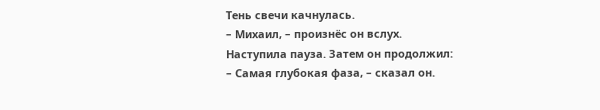Тень свечи качнулась.
– Михаил, – произнёс он вслух.
Наступила пауза. Затем он продолжил:
– Самая глубокая фаза, – сказал он.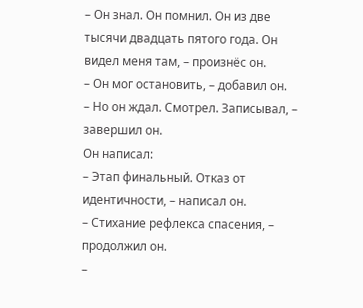– Он знал. Он помнил. Он из две тысячи двадцать пятого года. Он видел меня там, – произнёс он.
– Он мог остановить, – добавил он.
– Но он ждал. Смотрел. Записывал, – завершил он.
Он написал:
– Этап финальный. Отказ от идентичности, – написал он.
– Стихание рефлекса спасения, – продолжил он.
–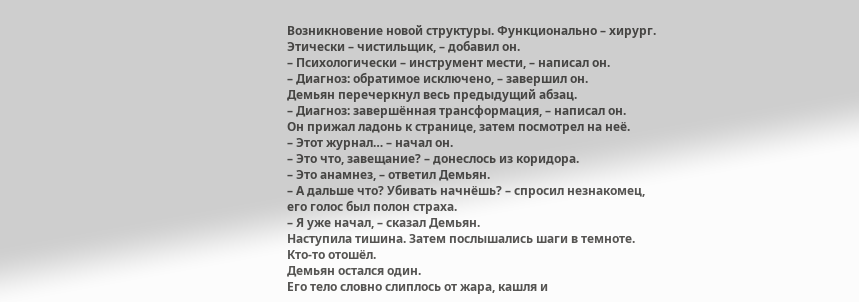Возникновение новой структуры. Функционально – хирург. Этически – чистильщик, – добавил он.
– Психологически – инструмент мести, – написал он.
– Диагноз: обратимое исключено, – завершил он.
Демьян перечеркнул весь предыдущий абзац.
– Диагноз: завершённая трансформация, – написал он.
Он прижал ладонь к странице, затем посмотрел на неё.
– Этот журнал… – начал он.
– Это что, завещание? – донеслось из коридора.
– Это анамнез, – ответил Демьян.
– А дальше что? Убивать начнёшь? – спросил незнакомец, его голос был полон страха.
– Я уже начал, – сказал Демьян.
Наступила тишина. Затем послышались шаги в темноте. Кто-то отошёл.
Демьян остался один.
Его тело словно слиплось от жара, кашля и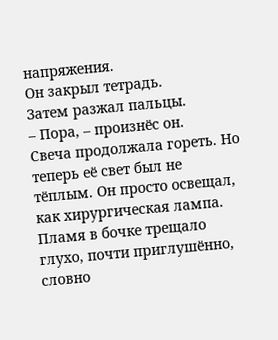напряжения.
Он закрыл тетрадь.
Затем разжал пальцы.
– Пора, – произнёс он.
Свеча продолжала гореть. Но теперь её свет был не тёплым. Он просто освещал, как хирургическая лампа.
Пламя в бочке трещало глухо, почти приглушённо, словно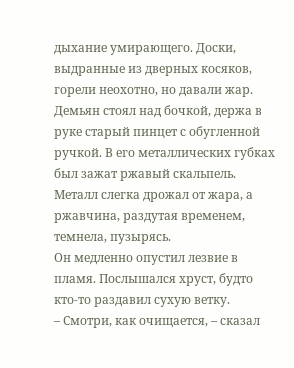дыхание умирающего. Доски, выдранные из дверных косяков, горели неохотно, но давали жар. Демьян стоял над бочкой, держа в руке старый пинцет с обугленной ручкой. В его металлических губках был зажат ржавый скальпель. Металл слегка дрожал от жара, а ржавчина, раздутая временем, темнела, пузырясь.
Он медленно опустил лезвие в пламя. Послышался хруст, будто кто-то раздавил сухую ветку.
– Смотри, как очищается, – сказал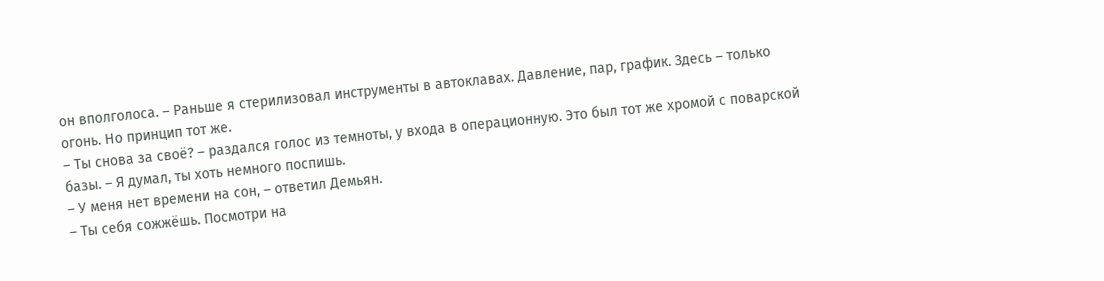он вполголоса. – Раньше я стерилизовал инструменты в автоклавах. Давление, пар, график. Здесь – только огонь. Но принцип тот же.
– Ты снова за своё? – раздался голос из темноты, у входа в операционную. Это был тот же хромой с поварской базы. – Я думал, ты хоть немного поспишь.
– У меня нет времени на сон, – ответил Демьян.
– Ты себя сожжёшь. Посмотри на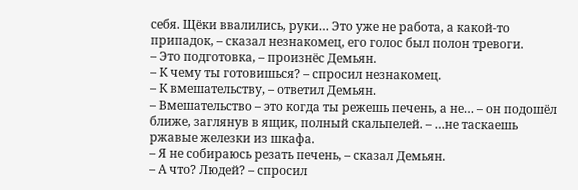себя. Щёки ввалились, руки… Это уже не работа, а какой-то припадок, – сказал незнакомец, его голос был полон тревоги.
– Это подготовка, – произнёс Демьян.
– К чему ты готовишься? – спросил незнакомец.
– К вмешательству, – ответил Демьян.
– Вмешательство – это когда ты режешь печень, а не… – он подошёл ближе, заглянув в ящик, полный скальпелей. – …не таскаешь ржавые железки из шкафа.
– Я не собираюсь резать печень, – сказал Демьян.
– А что? Людей? – спросил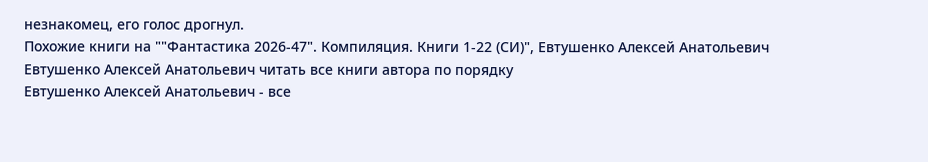незнакомец, его голос дрогнул.
Похожие книги на ""Фантастика 2026-47". Компиляция. Книги 1-22 (СИ)", Евтушенко Алексей Анатольевич
Евтушенко Алексей Анатольевич читать все книги автора по порядку
Евтушенко Алексей Анатольевич - все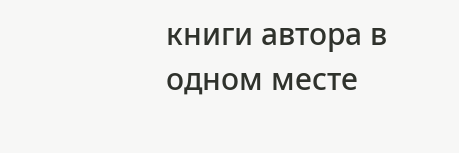книги автора в одном месте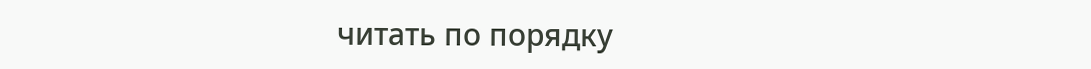читать по порядку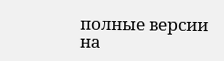полные версии на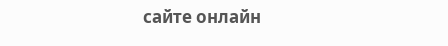сайте онлайн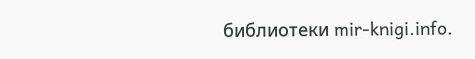библиотеки mir-knigi.info.